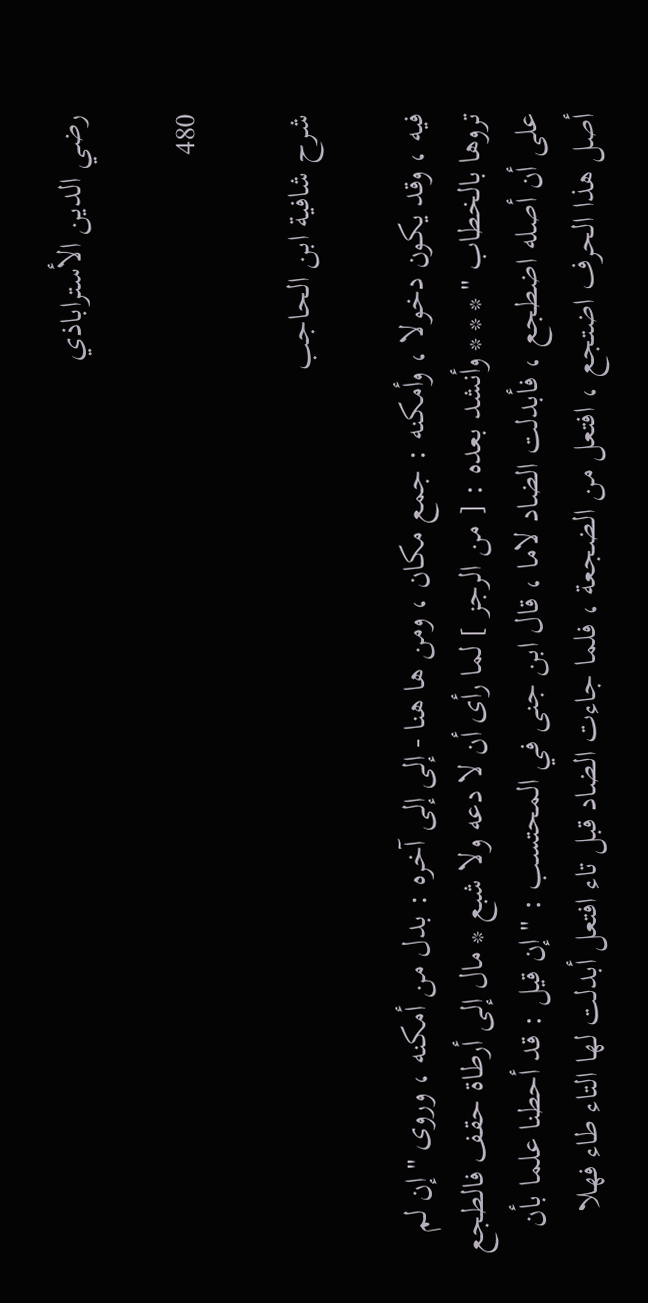رضي الدين الأستراباذي

480

شرح شافية ابن الحاجب

فيه ، وقد يكون دخولا ، وأمكنه : جمع مكان ، ومن ها هنا - إلى إلى آخره : بدل من أمكنه ، وروى " إن لم تروها بالخطاب " * * * وأنشد بعده : [ من الرجز ] لما رأى أن لا دعه ولا شبع * مال إلى أرطاة حقف فالطجع على أن أصله اضطجع ، فأبدلت الضاد لاما ، قال ابن جنى في المحتسب : " إن قيل : قد أحطنا علما بأن أصل هذا الحرف اضتجع ، افتعل من الضجعة ، فلما جاءت الضاد قبل تاء افتعل أبدلت لها التاء طاء فهلا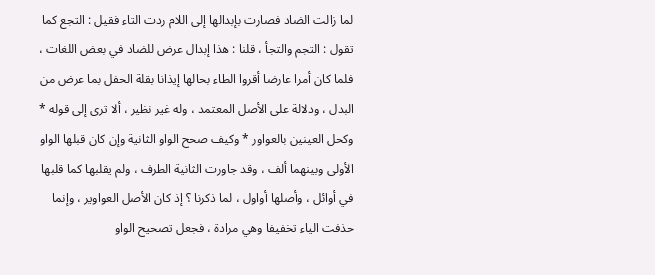لما زالت الضاد فصارت بإبدالها إلى اللام ردت التاء فقيل : التجع كما تقول : التجم والتجأ ، قلنا : هذا إبدال عرض للضاد في بعض اللغات ، فلما كان أمرا عارضا أقروا الطاء بحالها إيذانا بقلة الحفل بما عرض من البدل ، ودلالة على الأصل المعتمد ، وله غير نظير ، ألا ترى إلى قوله * وكحل العينين بالعواور * وكيف صحح الواو الثانية وإن كان قبلها الواو الأولى وبينهما ألف ، وقد جاورت الثانية الطرف ، ولم يقلبها كما قلبها في أوائل ، وأصلها أواول ، لما ذكرنا ؟ إذ كان الأصل العواوير ، وإنما حذفت الياء تخفيفا وهي مرادة ، فجعل تصحيح الواو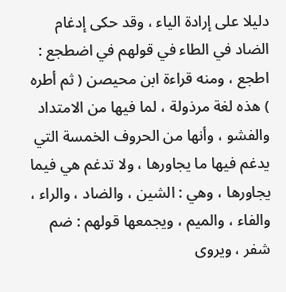دليلا على إرادة الياء ، وقد حكى إدغام الضاد في الطاء في قولهم في اضطجع : اطجع ، ومنه قراءة ابن محيصن ( ثم أطره ) هذه لغة مرذولة ، لما فيها من الامتداد والفشو ، وأنها من الحروف الخمسة التي يدغم فيها ما يجاورها ، ولا تدغم هي فيما يجاورها ، وهي : الشين ، والضاد ، والراء ، والفاء ، والميم ، ويجمعها قولهم : ضم شفر ، ويروى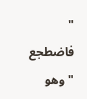" فاضطجع " وهو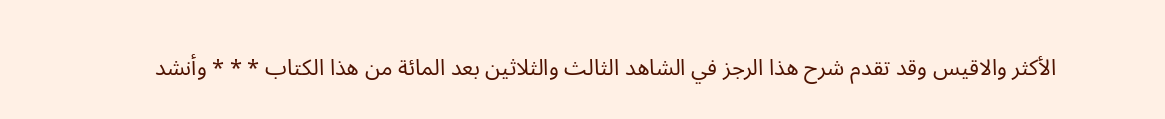الأكثر والاقيس وقد تقدم شرح هذا الرجز في الشاهد الثالث والثلاثين بعد المائة من هذا الكتاب * * * وأنشد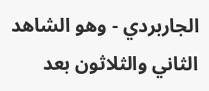الجاربردي - وهو الشاهد الثاني والثلاثون بعد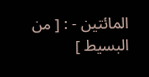المائتين - : [ من البسيط ]